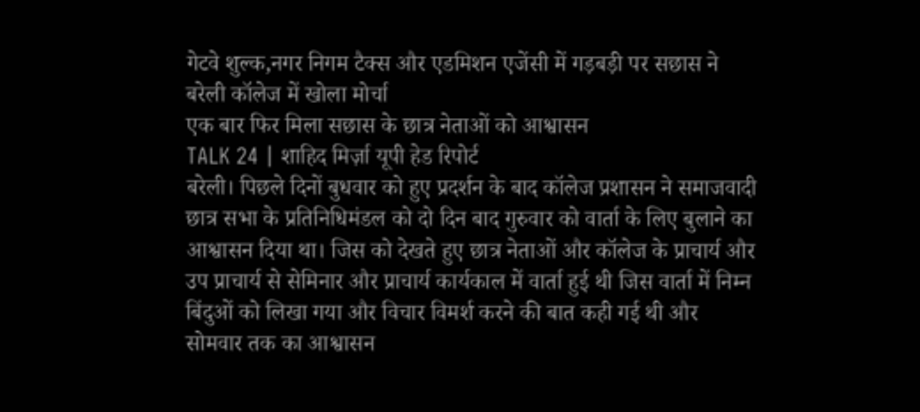गेटवे शुल्क,नगर निगम टैक्स और एडमिशन एजेंसी में गड़बड़ी पर सछास ने बरेली कॉलेज में खोला मोर्चा
एक बार फिर मिला सछास के छात्र नेताओं को आश्वासन
TALK 24 | शाहिद मिर्ज़ा यूपी हेड रिपोर्ट
बरेली। पिछले दिनों बुधवार को हुए प्रदर्शन के बाद कॉलेज प्रशासन ने समाजवादी छात्र सभा के प्रतिनिधिमंडल को दो दिन बाद गुरुवार को वार्ता के लिए बुलाने का आश्वासन दिया था। जिस को देखते हुए छात्र नेताओं और कॉलेज के प्राचार्य और उप प्राचार्य से सेमिनार और प्राचार्य कार्यकाल में वार्ता हुई थी जिस वार्ता में निम्न बिंदुओं को लिखा गया और विचार विमर्श करने की बात कही गई थी और सोमवार तक का आश्वासन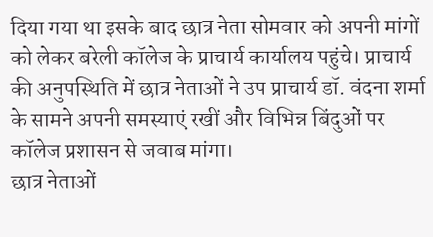दिया गया था इसके बाद छात्र नेता सोमवार को अपनी मांगों को लेकर बरेली कॉलेज के प्राचार्य कार्यालय पहुंचे। प्राचार्य की अनुपस्थिति में छात्र नेताओं ने उप प्राचार्य डॉ. वंदना शर्मा के सामने अपनी समस्याएं रखीं और विभिन्न बिंदुओं पर कॉलेज प्रशासन से जवाब मांगा।
छात्र नेताओं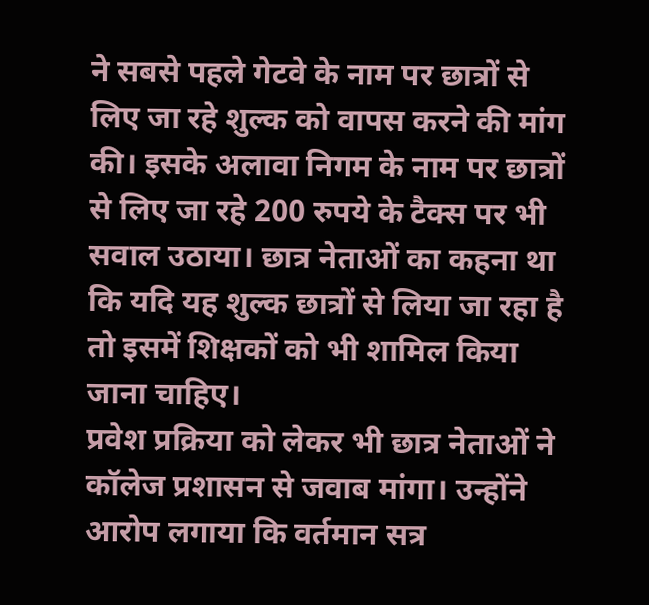ने सबसे पहले गेटवे के नाम पर छात्रों से लिए जा रहे शुल्क को वापस करने की मांग की। इसके अलावा निगम के नाम पर छात्रों से लिए जा रहे 200 रुपये के टैक्स पर भी सवाल उठाया। छात्र नेताओं का कहना था कि यदि यह शुल्क छात्रों से लिया जा रहा है तो इसमें शिक्षकों को भी शामिल किया जाना चाहिए।
प्रवेश प्रक्रिया को लेकर भी छात्र नेताओं ने कॉलेज प्रशासन से जवाब मांगा। उन्होंने आरोप लगाया कि वर्तमान सत्र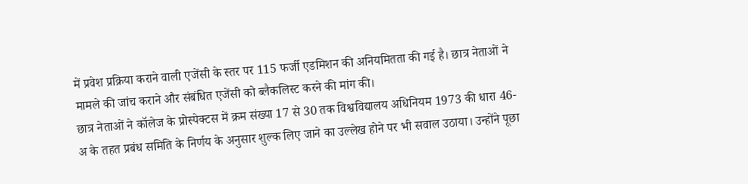में प्रवेश प्रक्रिया कराने वाली एजेंसी के स्तर पर 115 फर्जी एडमिशन की अनियमितता की गई है। छात्र नेताओं ने मामले की जांच कराने और संबंधित एजेंसी को ब्लैकलिस्ट करने की मांग की।
छात्र नेताओं ने कॉलेज के प्रोस्पेक्टस में क्रम संख्या 17 से 30 तक विश्वविद्यालय अधिनियम 1973 की धारा 46-अ के तहत प्रबंध समिति के निर्णय के अनुसार शुल्क लिए जाने का उल्लेख होने पर भी सवाल उठाया। उन्होंने पूछा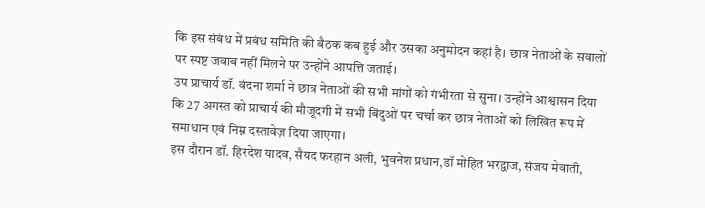कि इस संबंध में प्रबंध समिति की बैठक कब हुई और उसका अनुमोदन कहां है। छात्र नेताओं के सवालों पर स्पष्ट जवाब नहीं मिलने पर उन्होंने आपत्ति जताई।
उप प्राचार्य डॉ. वंदना शर्मा ने छात्र नेताओं की सभी मांगों को गंभीरता से सुना। उन्होंने आश्वासन दिया कि 27 अगस्त को प्राचार्य की मौजूदगी में सभी बिंदुओं पर चर्चा कर छात्र नेताओं को लिखित रूप में समाधान एवं निम्न दस्तावेज़ दिया जाएगा।
इस दौरान डॉ. हिरदेश यादव, सैयद फरहान अली, भुवनेश प्रधान,डॉ मोहित भरद्वाज, संजय मेवाती,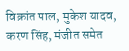विक्रांत पाल, मुकेश यादव, करण सिंह, मंजीत समेत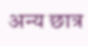अन्य छात्र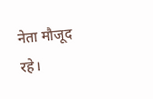नेता मौजूद रहे।